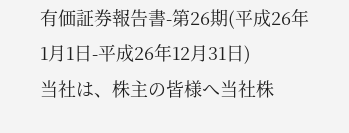有価証券報告書-第26期(平成26年1月1日-平成26年12月31日)
当社は、株主の皆様へ当社株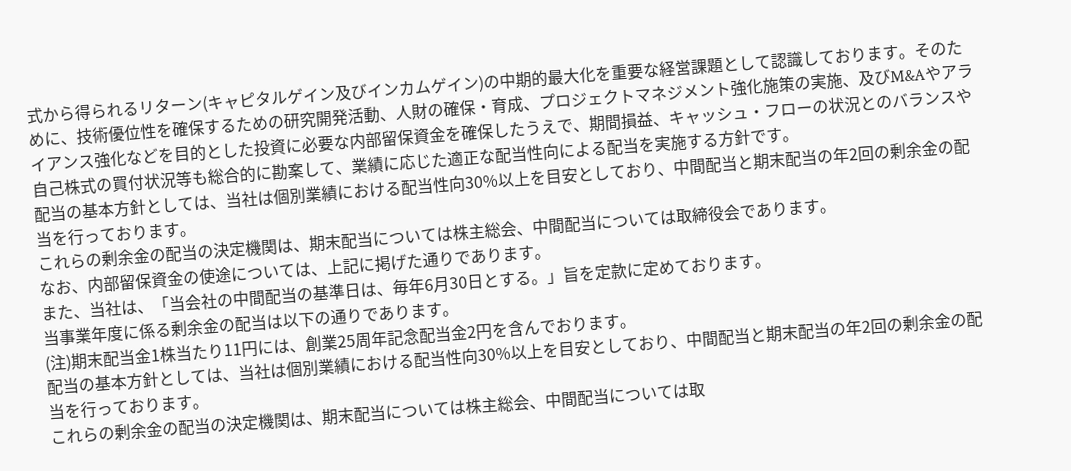式から得られるリターン(キャピタルゲイン及びインカムゲイン)の中期的最大化を重要な経営課題として認識しております。そのために、技術優位性を確保するための研究開発活動、人財の確保・育成、プロジェクトマネジメント強化施策の実施、及びM&Aやアライアンス強化などを目的とした投資に必要な内部留保資金を確保したうえで、期間損益、キャッシュ・フローの状況とのバランスや自己株式の買付状況等も総合的に勘案して、業績に応じた適正な配当性向による配当を実施する方針です。
配当の基本方針としては、当社は個別業績における配当性向30%以上を目安としており、中間配当と期末配当の年2回の剰余金の配当を行っております。
これらの剰余金の配当の決定機関は、期末配当については株主総会、中間配当については取締役会であります。
なお、内部留保資金の使途については、上記に掲げた通りであります。
また、当社は、「当会社の中間配当の基準日は、毎年6月30日とする。」旨を定款に定めております。
当事業年度に係る剰余金の配当は以下の通りであります。
(注)期末配当金1株当たり11円には、創業25周年記念配当金2円を含んでおります。
配当の基本方針としては、当社は個別業績における配当性向30%以上を目安としており、中間配当と期末配当の年2回の剰余金の配当を行っております。
これらの剰余金の配当の決定機関は、期末配当については株主総会、中間配当については取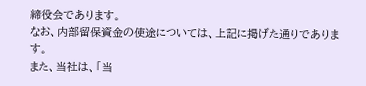締役会であります。
なお、内部留保資金の使途については、上記に掲げた通りであります。
また、当社は、「当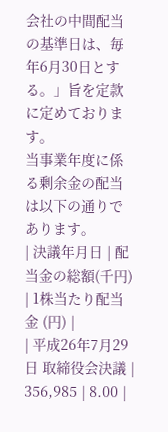会社の中間配当の基準日は、毎年6月30日とする。」旨を定款に定めております。
当事業年度に係る剰余金の配当は以下の通りであります。
| 決議年月日 | 配当金の総額(千円) | 1株当たり配当金 (円) |
| 平成26年7月29日 取締役会決議 | 356,985 | 8.00 |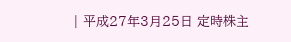| 平成27年3月25日 定時株主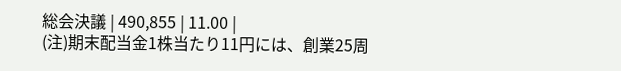総会決議 | 490,855 | 11.00 |
(注)期末配当金1株当たり11円には、創業25周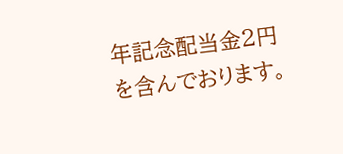年記念配当金2円を含んでおります。